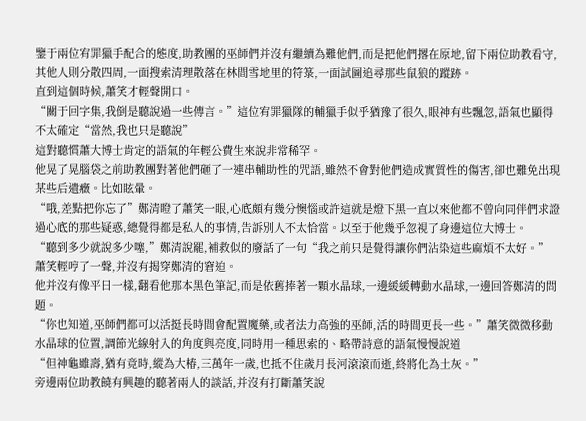鑒于兩位宥罪獵手配合的態度,助教團的巫師們并沒有繼續為難他們,而是把他們撂在原地,留下兩位助教看守,其他人則分散四周,一面搜索清理散落在林間雪地里的符箓,一面試圖追尋那些鼠狼的蹤跡。
直到這個時候,蕭笑才輕聲開口。
“關于回字集,我倒是聽說過一些傳言。”這位宥罪獵隊的輔獵手似乎猶豫了很久,眼神有些飄忽,語氣也顯得不太確定“當然,我也只是聽說”
這對聽慣蕭大博士肯定的語氣的年輕公費生來說非常稀罕。
他晃了晃腦袋之前助教團對著他們砸了一連串輔助性的咒語,雖然不會對他們造成實質性的傷害,卻也難免出現某些后遺癥。比如眩暈。
“哦,差點把你忘了”鄭清瞪了蕭笑一眼,心底頗有幾分懊惱或許這就是燈下黑一直以來他都不曾向同伴們求證過心底的那些疑惑,總覺得都是私人的事情,告訴別人不太恰當。以至于他幾乎忽視了身邊這位大博士。
“聽到多少就說多少噻,”鄭清說罷,補救似的廢話了一句“我之前只是覺得讓你們沾染這些麻煩不太好。”
蕭笑輕哼了一聲,并沒有揭穿鄭清的窘迫。
他并沒有像平日一樣,翻看他那本黑色筆記,而是依舊捧著一顆水晶球,一邊緩緩轉動水晶球,一邊回答鄭清的問題。
“你也知道,巫師們都可以活挺長時間會配置魔藥,或者法力高強的巫師,活的時間更長一些。”蕭笑微微移動水晶球的位置,調節光線射入的角度與亮度,同時用一種思索的、略帶詩意的語氣慢慢說道
“但神龜雖壽,猶有竟時,縱為大椿,三萬年一歲,也抵不住歲月長河滾滾而逝,終將化為土灰。”
旁邊兩位助教饒有興趣的聽著兩人的談話,并沒有打斷蕭笑說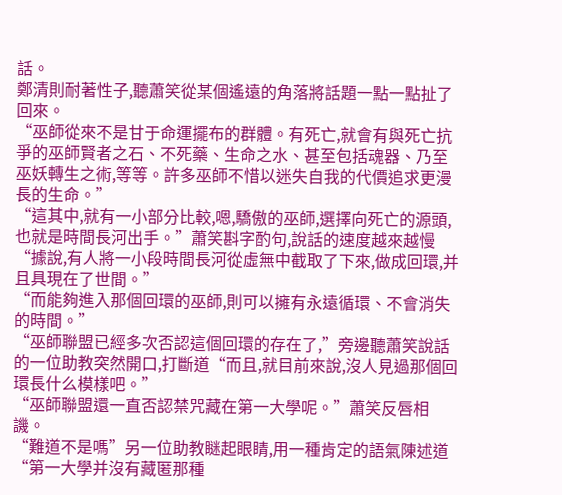話。
鄭清則耐著性子,聽蕭笑從某個遙遠的角落將話題一點一點扯了回來。
“巫師從來不是甘于命運擺布的群體。有死亡,就會有與死亡抗爭的巫師賢者之石、不死藥、生命之水、甚至包括魂器、乃至巫妖轉生之術,等等。許多巫師不惜以迷失自我的代價追求更漫長的生命。”
“這其中,就有一小部分比較,嗯,驕傲的巫師,選擇向死亡的源頭,也就是時間長河出手。”蕭笑斟字酌句,說話的速度越來越慢
“據說,有人將一小段時間長河從虛無中截取了下來,做成回環,并且具現在了世間。”
“而能夠進入那個回環的巫師,則可以擁有永遠循環、不會消失的時間。”
“巫師聯盟已經多次否認這個回環的存在了,”旁邊聽蕭笑說話的一位助教突然開口,打斷道“而且,就目前來說,沒人見過那個回環長什么模樣吧。”
“巫師聯盟還一直否認禁咒藏在第一大學呢。”蕭笑反唇相譏。
“難道不是嗎”另一位助教瞇起眼睛,用一種肯定的語氣陳述道“第一大學并沒有藏匿那種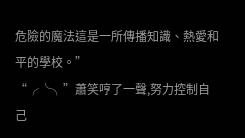危險的魔法這是一所傳播知識、熱愛和平的學校。”
“╭╰╮”蕭笑哼了一聲,努力控制自己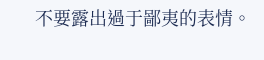不要露出過于鄙夷的表情。